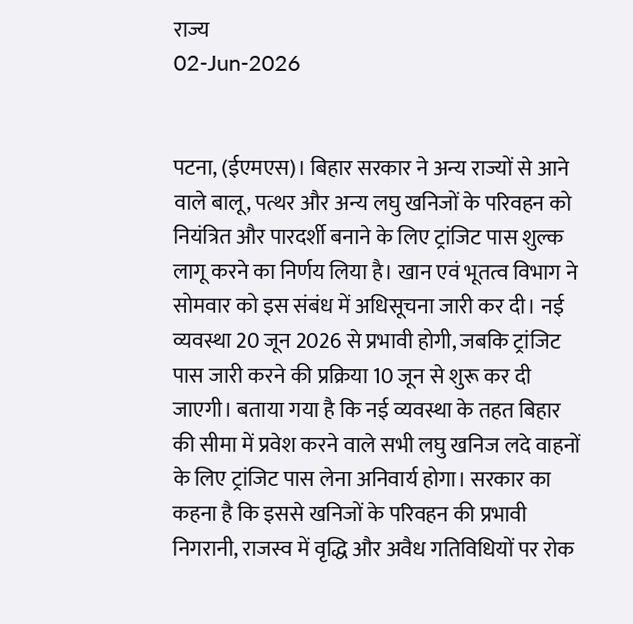राज्य
02-Jun-2026


पटना, (ईएमएस)। बिहार सरकार ने अन्य राज्यों से आने वाले बालू, पत्थर और अन्य लघु खनिजों के परिवहन को नियंत्रित और पारदर्शी बनाने के लिए ट्रांजिट पास शुल्क लागू करने का निर्णय लिया है। खान एवं भूतत्व विभाग ने सोमवार को इस संबंध में अधिसूचना जारी कर दी। नई व्यवस्था 20 जून 2026 से प्रभावी होगी, जबकि ट्रांजिट पास जारी करने की प्रक्रिया 10 जून से शुरू कर दी जाएगी। बताया गया है कि नई व्यवस्था के तहत बिहार की सीमा में प्रवेश करने वाले सभी लघु खनिज लदे वाहनों के लिए ट्रांजिट पास लेना अनिवार्य होगा। सरकार का कहना है कि इससे खनिजों के परिवहन की प्रभावी निगरानी, राजस्व में वृद्धि और अवैध गतिविधियों पर रोक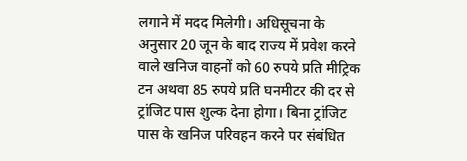लगाने में मदद मिलेगी। अधिसूचना के अनुसार 20 जून के बाद राज्य में प्रवेश करने वाले खनिज वाहनों को 60 रुपये प्रति मीट्रिक टन अथवा 85 रुपये प्रति घनमीटर की दर से ट्रांजिट पास शुल्क देना होगा। बिना ट्रांजिट पास के खनिज परिवहन करने पर संबंधित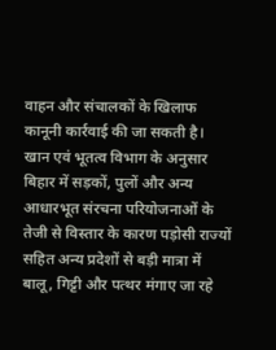वाहन और संचालकों के खिलाफ कानूनी कार्रवाई की जा सकती है। खान एवं भूतत्व विभाग के अनुसार बिहार में सड़कों, पुलों और अन्य आधारभूत संरचना परियोजनाओं के तेजी से विस्तार के कारण पड़ोसी राज्यों सहित अन्य प्रदेशों से बड़ी मात्रा में बालू, गिट्टी और पत्थर मंगाए जा रहे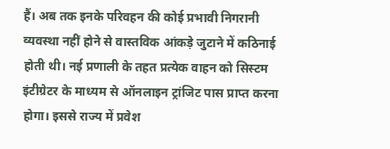हैं। अब तक इनके परिवहन की कोई प्रभावी निगरानी व्यवस्था नहीं होने से वास्तविक आंकड़े जुटाने में कठिनाई होती थी। नई प्रणाली के तहत प्रत्येक वाहन को सिस्टम इंटीग्रेटर के माध्यम से ऑनलाइन ट्रांजिट पास प्राप्त करना होगा। इससे राज्य में प्रवेश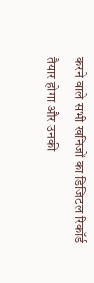करने वाले सभी खनिजों का डिजिटल रिकॉर्ड तैयार होगा और उनकी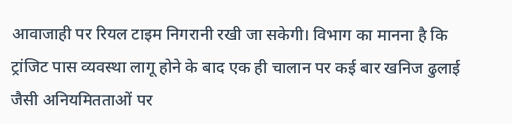आवाजाही पर रियल टाइम निगरानी रखी जा सकेगी। विभाग का मानना है कि ट्रांजिट पास व्यवस्था लागू होने के बाद एक ही चालान पर कई बार खनिज ढुलाई जैसी अनियमितताओं पर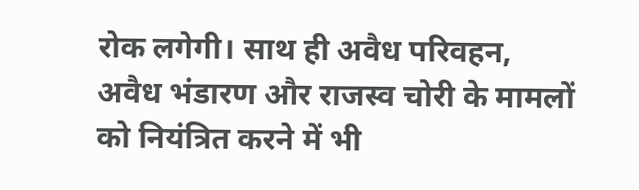रोक लगेगी। साथ ही अवैध परिवहन, अवैध भंडारण और राजस्व चोरी के मामलों को नियंत्रित करने में भी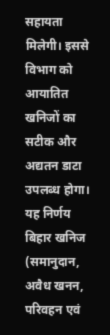सहायता मिलेगी। इससे विभाग को आयातित खनिजों का सटीक और अद्यतन डाटा उपलब्ध होगा। यह निर्णय बिहार खनिज (समानुदान, अवैध खनन, परिवहन एवं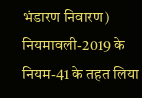भंडारण निवारण) नियमावली-2019 के नियम-41 के तहत लिया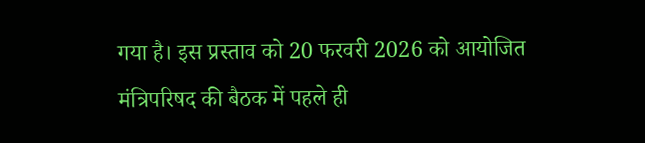गया है। इस प्रस्ताव को 20 फरवरी 2026 को आयोजित मंत्रिपरिषद की बैठक में पहले ही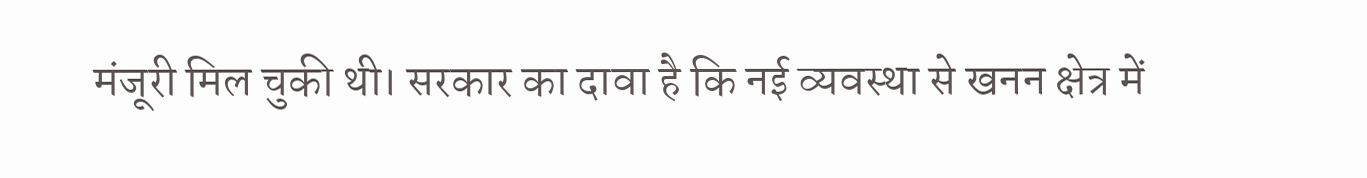मंजूरी मिल चुकी थी। सरकार का दावा है कि नई व्यवस्था से खनन क्षेत्र में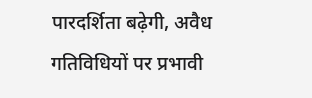पारदर्शिता बढ़ेगी, अवैध गतिविधियों पर प्रभावी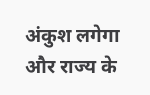अंकुश लगेगा और राज्य के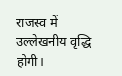राजस्व में उल्लेखनीय वृद्धि होगी।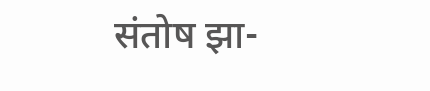संतोष झा-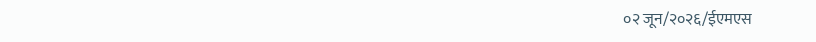०२ जून/२०२६/ईएमएस